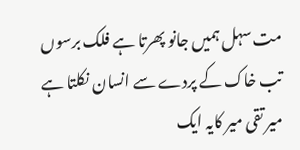مت سہل ہمیں جانو پھرتا ہے فلک برسوں تب خاک کے پردے سے انسان نکلتا ہے
میر تقی میر کایہ ایک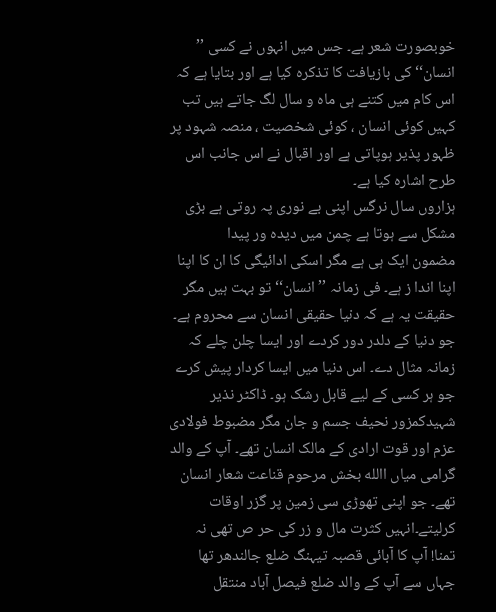خوبصورت شعر ہے۔ جس میں انہوں نے کسی ’’ انسان‘‘ کی بازیافت کا تذکرہ کیا ہے اور بتایا ہے کہ اس کام میں کتنے ہی ماہ و سال لگ جاتے ہیں تب کہیں کوئی انسان ، کوئی شخصیت ، منصہ شہود پر ظہور پذیر ہوپاتی ہے اور اقبال نے اس جانب اس طرح اشارہ کیا ہے۔
ہزاروں سال نرگس اپنی بے نوری پہ روتی ہے بڑی مشکل سے ہوتا ہے چمن میں دیدہ ور پیدا
مضمون ایک ہی ہے مگر اسکی ادائیگی کا ان کا اپنا اپنا اندا ز ہے۔ فی زمانہ ’’ انسان‘‘ تو بہت ہیں مگر حقیقت یہ ہے کہ دنیا حقیقی انسان سے محروم ہے۔ جو دنیا کے دلدر دور کردے اور ایسا چلن چلے کہ زمانہ مثال دے۔ اس دنیا میں ایسا کردار پیش کرے جو ہر کسی کے لیے قابل رشک ہو۔ ڈاکٹر نذیر شہیدکمزور نحیف جسم و جان مگر مضبوط فولادی عزم اور قوت ارادی کے مالک انسان تھے۔ آپ کے والد گرامی میاں االله بخش مرحوم قناعت شعار انسان تھے۔ جو اپنی تھوڑی سی زمین پر گزر اوقات کرلیتے۔انہیں کثرت مال و زر کی حر ص تھی نہ تمنا! آپ کا آبائی قصبہ تیہنگ ضلع جالندھر تھا جہاں سے آپ کے والد ضلع فیصل آباد منتقل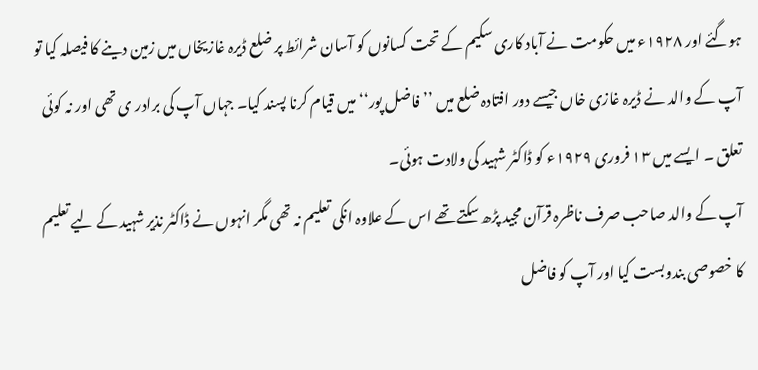ہوگئے اور ۱۹۲۸ء میں حکومت نے آباد کاری سکیم کے تحت کسانوں کو آسان شرائط پر ضلع ڈیرہ غازیخاں میں زمین دینے کا فیصلہ کیا تو آپ کے والد نے ڈیرہ غازی خاں جیسے دور افتادہ ضلع میں ’’ فاضل پور‘‘ میں قیام کرنا پسند کیا۔ جہاں آپ کی برادر ی تھی اور نہ کوئی تعلق ۔ ایسے میں ۱۳ فروری ۱۹۲۹ء کو ڈاکٹر شہید کی ولادت ہوئی۔
آپ کے والد صاحب صرف ناظرہ قرآن مجید پڑھ سکتے تھے اس کے علاوہ انکی تعلیم نہ تھی مگر انہوں نے ڈاکٹر نذیر شہید کے لیے تعلیم کا خصوصی بندوبست کیا اور آپ کو فاضل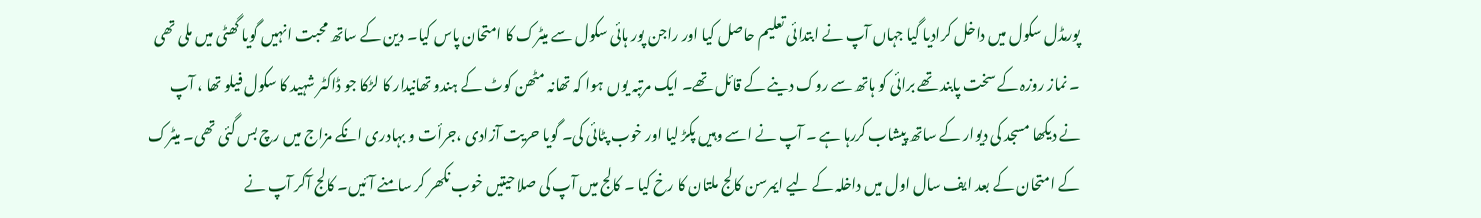پورمڈل سکول میں داخل کرادیا گیا جہاں آپ نے ابتدائی تعلیم حاصل کیا اور راجن پور ہائی سکول سے میٹرک کا امتحان پاس کیا۔ دین کے ساتھ محبت انہیں گویا گھٹی میں ملی تھی ۔ نماز روزہ کے سخت پابند تھے برائی کو ہاتھ سے روک دینے کے قائل تھے۔ ایک مرتبہ یوں ہوا کہ تھانہ مٹھن کوٹ کے ہندو تھانیدار کا لڑکا جو ڈاکٹر شہید کا سکول فیلو تھا ، آپ نے دیکھا مسجد کی دیوار کے ساتھ پیشاب کررہا ہے ۔ آپ نے اسے وہیں پکڑ لیا اور خوب پٹائی کی۔ گویا حریت آزادی ،جرأت و بہادری انکے مزاج میں رچ بس گئی تھی۔ میٹرک کے امتحان کے بعد ایف سال اول میں داخلہ کے لیے ایمرسن کالج ملتان کا رخ کیا ۔ کالج میں آپ کی صلاحیتیں خوب نکھر کر سامنے آئیں۔ کالج آکر آپ نے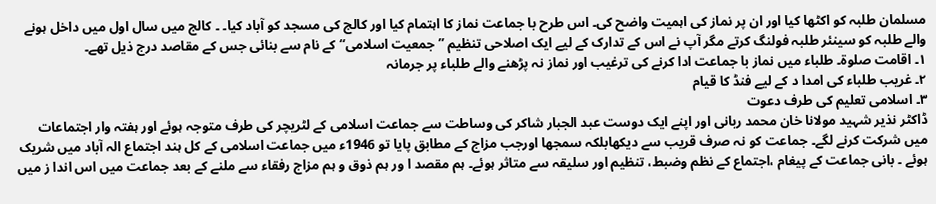مسلمان طلبہ کو اکٹھا کیا اور ان پر نماز کی اہمیت واضح کی۔ اس طرح با جماعت نماز کا اہتمام کیا اور کالج کی مسجد کو آباد کیا۔ ۔ کالج میں سال اول میں داخل ہونے والے طلبہ کو سینئر طلبہ فولنگ کرتے مگر آپ نے اس کے تدارک کے لیے ایک اصلاحی تنظیم ’’ جمعیت اسلامی‘‘ کے نام سے بنائی جس کے مقاصد درج ذیل تھے۔
۱۔ اقامت صلوۃ۔ طلباء میں نماز با جماعت ادا کرنے کی ترغیب اور نماز نہ پڑھنے والے طلباء پر جرمانہ
۲۔ غریب طلباء کی امدا د کے لیے فنڈ کا قیام
۳۔ اسلامی تعلیم کی طرف دعوت
ڈاکٹر نذیر شہید مولانا خان محمد ربانی اور اپنے ایک دوست عبد الجبار شاکر کی وساطت سے جماعت اسلامی کے لٹریچر کی طرف متوجہ ہوئے اور ہفتہ وار اجتماعات میں شرکت کرنے لگے۔ جماعت کو نہ صرف قریب سے دیکھابلکہ سمجھا اورجب مزاج کے مطابق پایا تو 1946ء میں جماعت اسلامی کے کل ہند اجتماع الہ آباد میں شریک ہوئے ۔ بانی جماعت کے پیغام ،اجتماع کے نظم وضبط، تنظیم اور سلیقہ سے متاثر ہوئے۔ ہم مقصد ا ور ہم ذوق و ہم مزاج رفقاء سے ملنے کے بعد جماعت میں اس اندا ز میں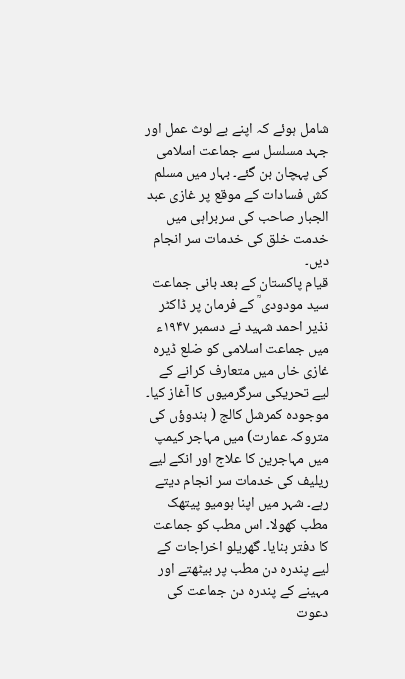شامل ہوئے کہ اپنے بے لوث عمل اور جہد مسلسل سے جماعت اسلامی کی پہچان بن گئے۔ بہار میں مسلم کش فسادات کے موقع پر غازی عبد الجبار صاحب کی سربراہی میں خدمت خلق کی خدمات سر انجام دیں۔
قیام پاکستان کے بعد بانی جماعت سید مودودی ؒ کے فرمان پر ڈاکٹر نذیر احمد شہید نے دسمبر ۱۹۴۷ء میں جماعت اسلامی کو ضلع ڈیرہ غازی خاں میں متعارف کرانے کے لیے تحریکی سرگرمیوں کا آغاز کیا۔ موجودہ کمرشل کالج ( ہندوؤں کی متروکہ عمارت) میں مہاجر کیمپ میں مہاجرین کا علاج اور انکے لیے ریلیف کی خدمات سر انجام دیتے رہے۔ شہر میں اپنا ہومیو پیتھک مطب کھولا۔ اس مطب کو جماعت کا دفتر بنایا۔ گھریلو اخراجات کے لیے پندرہ دن مطب پر بیٹھتے اور مہینے کے پندرہ دن جماعت کی دعوت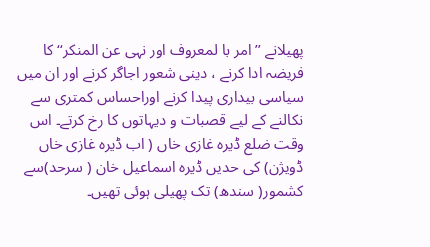پھیلانے ’’ امر با لمعروف اور نہی عن المنکر‘‘ کا فریضہ ادا کرنے ، دینی شعور اجاگر کرنے اور ان میں سیاسی بیداری پیدا کرنے اوراحساس کمتری سے نکالنے کے لیے قصبات و دیہاتوں کا رخ کرتے۔ اس وقت ضلع ڈیرہ غازی خاں ( اب ڈیرہ غازی خاں ڈویژن) کی حدیں ڈیرہ اسماعیل خان ( سرحد)سے کشمور( سندھ) تک پھیلی ہوئی تھیں۔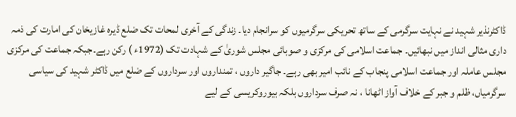ڈاکٹرنذیر شہید نے نہایت سرگرمی کے ساتھ تحریکی سرگرمیوں کو سرانجام دیا۔ زندگی کے آخری لمحات تک ضلع ڈیرہ غازیخان کی امارت کی ذمہ داری مثالی انداز میں نبھائیں۔ جماعت اسلامی کی مرکزی و صوبائی مجلس شوریٰ کے شہادت تک (1972ء ) رکن رہے۔جبکہ جماعت کی مرکزی مجلس عاملہ اور جماعت اسلامی پنجاب کے نائب امیر بھی رہے۔ جاگیر داروں ، تمنداروں اور سرداروں کے ضلع میں ڈاکٹر شہید کی سیاسی سرگرمیاں، ظلم و جبر کے خلاف آواز اٹھانا ، نہ صرف سرداروں بلکہ بیوروکریسی کے لیے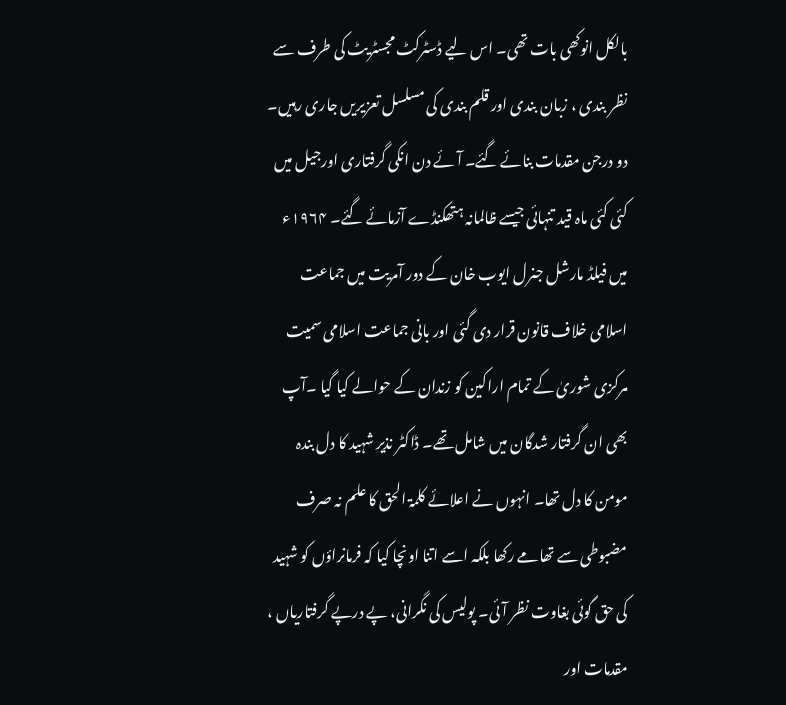بالکل انوکھی بات تھی۔ اس لیے ڈسٹرکٹ مجسٹریٹ کی طرف سے نظر بندی ، زبان بندی اور قلم بندی کی مسلسل تعزیریں جاری رہیں۔ دو درجن مقدمات بنائے گئے۔ آئے دن انکی گرفتاری اورجیل میں کئی کئی ماہ قید تنہائی جیسے ظالمانہ ہتھکنڈے آزمائے گئے۔ ۱۹۶۴ء میں فیلڈ مارشل جنرل ایوب خان کے دور آمریت میں جماعت اسلامی خلاف قانون قرار دی گئی اور بانی جماعت اسلامی سمیت مرکزی شوریٰ کے تمام اراکین کو زندان کے حوالے کیا گیا ۔آپ بھی ان گرفتار شدگان میں شامل تھے۔ ڈاکٹر نذیر شہید کا دل بندہ مومن کا دل تھا۔ انہوں نے اعلائے کلمۃ الحق کا علم نہ صرف مضبوطی سے تھامے رکھا بلکہ اسے اتنا اونچا کیا کہ فرمانراؤں کو شہید کی حق گوئی بغاوت نظر آئی۔ پولیس کی نگرانی، پے درپے گرفتاریاں ، مقدمات اور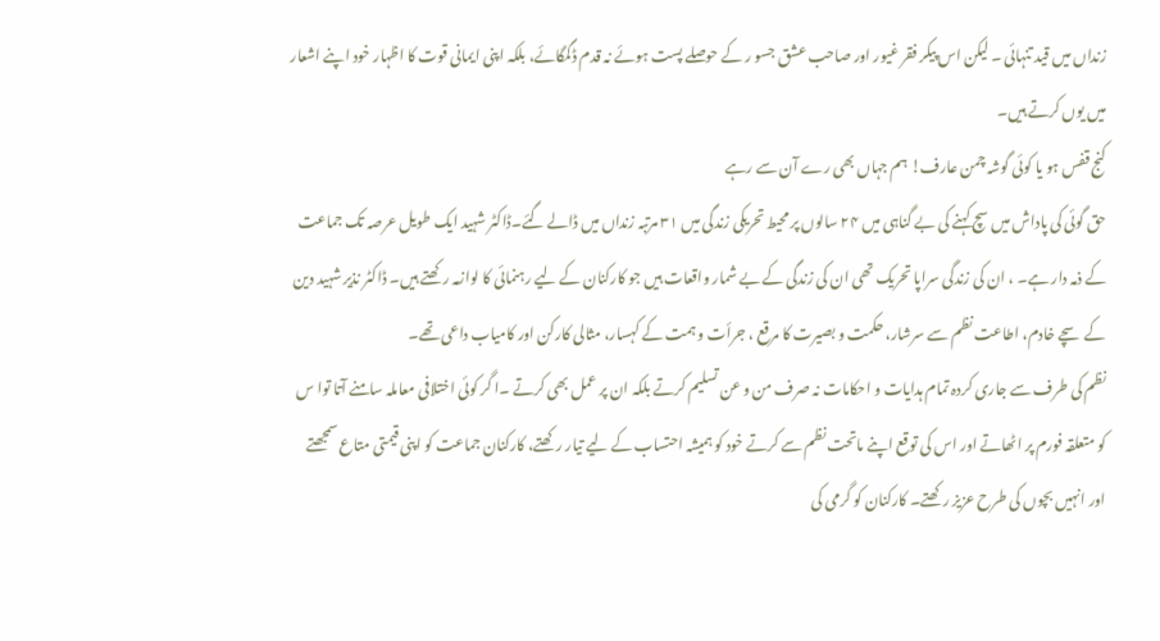زنداں میں قید تنہائی ۔ لیکن اس پیکر فقر غیور اور صاحب عشق جسو ر کے حوصلے پست ہوئے نہ قدم ڈگمگائے، بلکہ اپنی ایمانی قوت کا اظہار خود اپنے اشعار میں یوں کرتے ہیں۔
کنج قفس ہو یا کوئی گوشہ چمن عارف! ہم جہاں بھی رے آن سے رہے
حق گوئی کی پاداش میں سچ کہنے کی بے گناہی میں ۲۴ سالوں پر محیط تحریکی زندگی میں ۳۱ مرتبہ زنداں میں ڈالے گئے۔ڈاکٹر شہید ایک طویل عرصہ تک جماعت کے ذمہ دار ہے۔ ، ان کی زندگی سراپا تحریک تھی ان کی زندگی کے بے شمار واقعات ہیں جو کارکنان کے لیے رہنمائی کا لوازمہ رکھتے ہیں۔ ڈاکٹر نذیر شہید دین کے سچے خادم، اطاعت نظم سے سرشار، حکمت و بصیرت کا مرقع ، جرأت و ہمت کے کہسار، مثالی کارکن اور کامیاب داعی تھے۔
نظم کی طرف سے جاری کردہ تمام ہدایات و احکامات نہ صرف من و عن تسلیم کرتے بلکہ ان پر عمل بھی کرتے ۔ا گر کوئی اختلافی معاملہ سامنے آتا توا س کو متعلقہ فورم پر اٹھاتے اور اس کی توقع اپنے ماتحت نظم سے کرتے خود کو ہمیشہ احتساب کے لیے تیار رکھتے، کارکنان جماعت کو اپنی قیمتی متاع سمجھتے اور انہیں بچوں کی طرح عزیز رکھتے۔ کارکنان کو گرمی کی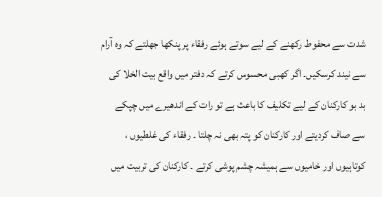شدت سے محفوط رکھنے کے لیے سوتے ہوئے رفقاء پر پنکھا جھلتے کہ وہ آرام سے نیند کرسکیں۔ اگر کھبی محسوس کرتے کہ دفتر میں واقع بیت الخلا کی بد بو کارکنان کے لیے تکلیف کا باعث ہے تو رات کے اندھیرے میں چپکے سے صاف کردیتے اور کارکنان کو پتہ بھی نہ چلتا ۔ رفقاء کی غلطیوں ، کوتاہیوں اور خامیوں سے ہمیشہ چشم پوشی کرتے ۔ کارکنان کی تربیت میں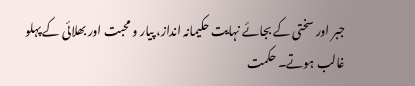جبر اور سختی کے بجائے نہایت حکیمانہ انداز، پیار و محبت اور بھلائی کے پہلو غالب ہوتے۔ حکمت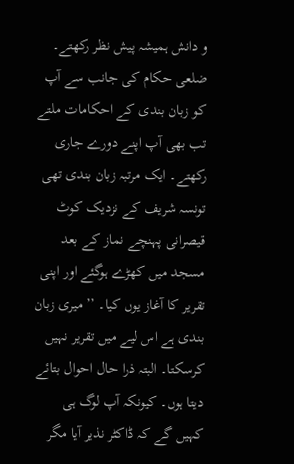و دانش ہمیشہ پیش نظر رکھتے۔ ضلعی حکام کی جانب سے آپ کو زبان بندی کے احکامات ملتے تب بھی آپ اپنے دورے جاری رکھتے۔ ایک مرتبہ زبان بندی تھی تونسہ شریف کے نزدیک کوٹ قیصرانی پہنچے نماز کے بعد مسجد میں کھڑے ہوگئے اور اپنی تقریر کا آغاز یوں کیا۔ ’’ میری زبان بندی ہے اس لیے میں تقریر نہیں کرسکتا۔ البتہ ذرا حال احوال بتائے دیتا ہوں۔ کیونکہ آپ لوگ ہی کہیں گے کہ ڈاکٹر نذیر آیا مگر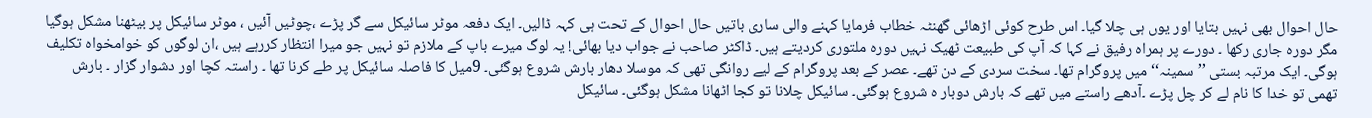حال احوال بھی نہیں بتایا اور یوں ہی چلا گیا۔ اس طرح کوئی اڑھائی گھنٹہ خطاب فرمایا کہنے والی ساری باتیں حال احوال کے تحت ہی کہہ ڈالیں۔ ایک دفعہ موٹر سائیکل سے گر پڑے ،چوٹیں آئیں ، موٹر سائیکل پر بیٹھنا مشکل ہوگیا مگر دورہ جاری رکھا ۔ دورے پر ہمراہ رفیق نے کہا کہ آپ کی طبیعت ٹھیک نہیں دورہ ملتوری کردیتے ہیں۔ ڈاکٹر صاحب نے جواب دیا بھائی! یہ لوگ میرے باپ کے ملازم تو نہیں جو میرا انتظار کررہے ہیں ،ان لوگوں کو خوامخواہ تکلیف ہوگی۔ ایک مرتبہ بستی ’’ سمینہ‘‘ میں پروگرام تھا۔ سخت سردی کے دن تھے۔ عصر کے بعد پروگرام کے لیے روانگی تھی کہ موسلا دھار بارش شروع ہوگئی۔ 9میل کا فاصلہ سائیکل پر طے کرنا تھا ۔ راستہ کچا اور دشوار گزار ۔ بارش تھمی تو خدا کا نام لے کر چل پڑے ۔آدھے راستے میں تھے کہ بارش دوبار ہ شروع ہوگئی۔ سائیکل چلانا تو کجا اٹھانا مشکل ہوگئی۔ سائیکل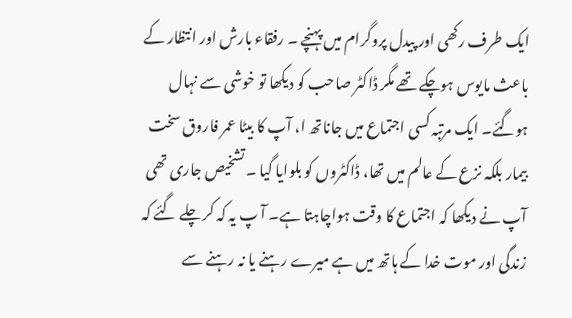ایک طرف رکھی اور پیدل پروگرام میں پہنچے ۔ رفقاء بارش اور انتظار کے باعث مایوس ہوچکے تھے مگر ڈاکٹر صاحب کو دیکھا تو خوشی سے نہال ہوگئے۔ ایک مرتبہ کسی اجتماع میں جاناتھ ا، آپ کا بیٹا عمر فاروق سخت بیمار بلکہ نزع کے عالم میں تھا، ڈاکٹروں کو بلوایا گیا ۔ تشخیص جاری تھی آپ نے دیکھا کہ اجتماع کا وقت ہواچاہتا ہے۔ آ پ یہ کہ کر چلے گئے کہ زندگی اور موت خدا کے ہاتھ میں ہے میرے رہنے یا نہ رہنے سے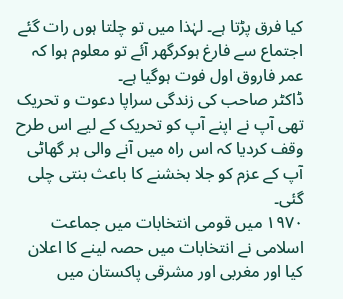کیا فرق پڑتا ہے۔ لہٰذا میں تو چلتا ہوں رات گئے اجتماع سے فارغ ہوکرگھر آئے تو معلوم ہوا کہ عمر فاروق اول فوت ہوگیا ہے۔
ڈاکٹر صاحب کی زندگی سراپا دعوت و تحریک تھی آپ نے اپنے آپ کو تحریک کے لیے اس طرح وقف کردیا کہ اس راہ میں آنے والی ہر گھاٹی آپ کے عزم کو جلا بخشنے کا باعث بنتی چلی گئی۔
۱۹۷۰ میں قومی انتخابات میں جماعت اسلامی نے انتخابات میں حصہ لینے کا اعلان کیا اور مغربی اور مشرقی پاکستان میں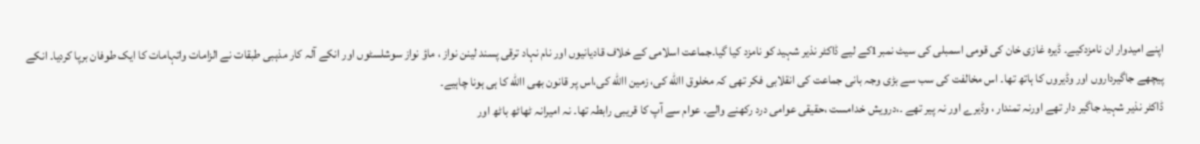اپنے امیدوار ان نامزدکیے۔ ڈیرہ غازی خان کی قومی اسمبلی کی سیٹ نمبر1کے لیے ڈاکٹر نذیر شہید کو نامزد کیا گیا۔جماعت اسلامی کے خلاف قادیانیوں اور نام نہاد ترقی پسند لینن نواز ، ماؤ نواز سوشلسٹوں اور انکے آلہ کار مذہبی طبقات نے الزامات واتہامات کا ایک طوفان برپا کردیا۔ انکے پیچھے جاگیرداروں اور وڈیروں کا ہاتھ تھا۔ اس مخالفت کی سب سے بڑی وجہ بانی جماعت کی انقلابی فکر تھی کہ مخلوق االله کی، زمین االله کی،اس پر قانون بھی االله کا ہی ہونا چاہیے۔
ڈاکٹر نذیر شہید جاگیر دار تھے اورنہ تمندار ، وڈیرے اور نہ پیر تھے ۔،درویش خدامست ،حقیقی عوامی درد رکھنے والے۔ عوام سے آپ کا قریبی رابطہ تھا۔ نہ امیرانہ ٹھاٹھ باٹھ اور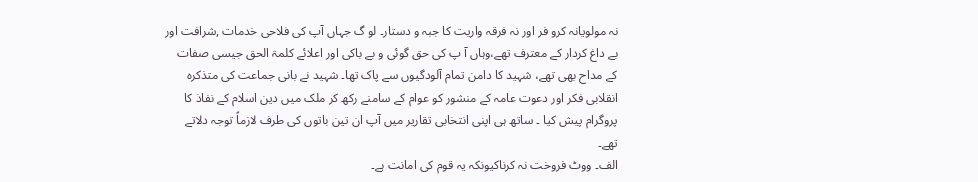نہ مولویانہ کرو فر اور نہ فرقہ واریت کا جبہ و دستار۔ لو گ جہاں آپ کی فلاحی خدمات ,شرافت اور بے داغ کردار کے معترف تھے،وہاں آ پ کی حق گوئی و بے باکی اور اعلائے کلمۃ الحق جیسی صفات کے مداح بھی تھے، شہید کا دامن تمام آلودگیوں سے پاک تھا۔ شہید نے بانی جماعت کی متذکرہ انقلابی فکر اور دعوت عامہ کے منشور کو عوام کے سامنے رکھ کر ملک میں دین اسلام کے نفاذ کا پروگرام پیش کیا ۔ ساتھ ہی اپنی انتخابی تقاریر میں آپ ان تین باتوں کی طرف لازماً توجہ دلاتے تھے۔
الف۔ ووٹ فروخت نہ کرناکیونکہ یہ قوم کی امانت ہے۔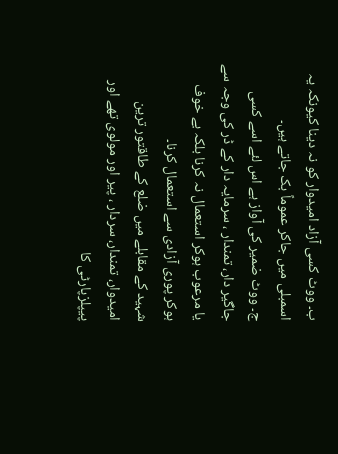ب۔ ووٹ کسی آزاد امیدوار کو نہ دینا کیونکہ یہ اسمبلی میں جاکر عموماً بک جاتے ہیں۔
ج۔ ووٹ ضمیر کی آواز ہے اس لئے اسے کسی جاگیر دار، تمندار ، سرمایہ دار کے ڈر کی وجہ سے یا مرعوب ہوکر استعمال نہ کرنا بلکہ بے خوف ہوکر پوری آزادی سے استعمال کرنا۔
شہید کے مقابلے میں ضلع کے طاقتور ترین امیدوار، تمندار، سردار ، پیر اور مولوی تھے اور پیپلزپارٹی کا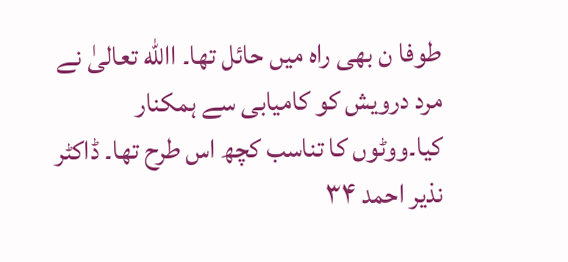طوفا ن بھی راہ میں حائل تھا۔ االله تعالیٰ نے مرد درویش کو کامیابی سے ہمکنار کیا۔ووٹوں کا تناسب کچھ اس طرح تھا۔ ڈاکٹر نذیر احمد ۳۴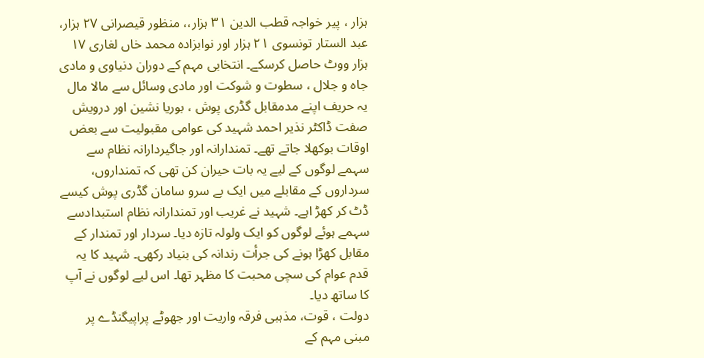ہزار ، پیر خواجہ قطب الدین ۳۱ ہزار،، منظور قیصرانی ۲۷ ہزار، عبد الستار تونسوی ۲۱ ہزار اور نوابزادہ محمد خاں لغاری ۱۷ ہزار ووٹ حاصل کرسکے۔ انتخابی مہم کے دوران دنیاوی و مادی جاہ و جلال ، سطوت و شوکت اور مادی وسائل سے مالا مال یہ حریف اپنے مدمقابل گڈری پوش ، بوریا نشین اور درویش صفت ڈاکٹر نذیر احمد شہید کی عوامی مقبولیت سے بعض اوقات بوکھلا جاتے تھے۔ تمندارانہ اور جاگیردارانہ نظام سے سہمے لوگوں کے لیے یہ بات حیران کن تھی کہ تمنداروں، سرداروں کے مقابلے میں ایک بے سرو سامان گڈری پوش کیسے ڈٹ کر کھڑ اہے۔ شہید نے غریب اور تمندارانہ نظام استبدادسے سہمے ہوئے لوگوں کو ایک ولولہ تازہ دیا۔ سردار اور تمندار کے مقابل کھڑا ہونے کی جرأت رندانہ کی بنیاد رکھی۔ شہید کا یہ قدم عوام کی سچی محبت کا مظہر تھا۔ اس لیے لوگوں نے آپ کا ساتھ دیا۔
دولت ، قوت، مذہبی فرقہ واریت اور جھوٹے پراپیگنڈے پر مبنی مہم کے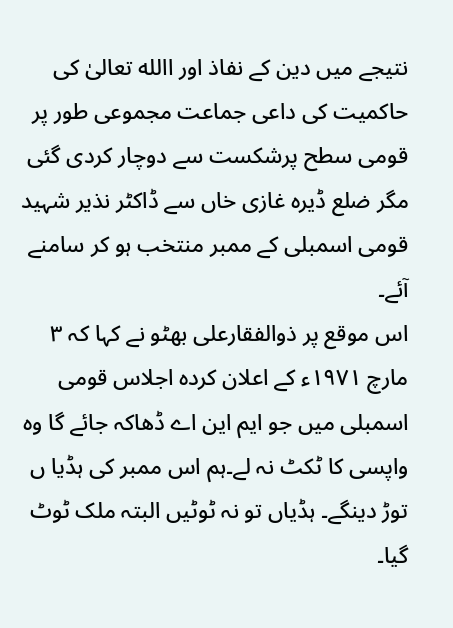نتیجے میں دین کے نفاذ اور االله تعالیٰ کی حاکمیت کی داعی جماعت مجموعی طور پر قومی سطح پرشکست سے دوچار کردی گئی مگر ضلع ڈیرہ غازی خاں سے ڈاکٹر نذیر شہید قومی اسمبلی کے ممبر منتخب ہو کر سامنے آئے۔
اس موقع پر ذوالفقارعلی بھٹو نے کہا کہ ۳ مارچ ۱۹۷۱ء کے اعلان کردہ اجلاس قومی اسمبلی میں جو ایم این اے ڈھاکہ جائے گا وہ واپسی کا ٹکٹ نہ لے۔ہم اس ممبر کی ہڈیا ں توڑ دینگے۔ ہڈیاں تو نہ ٹوٹیں البتہ ملک ٹوٹ گیا۔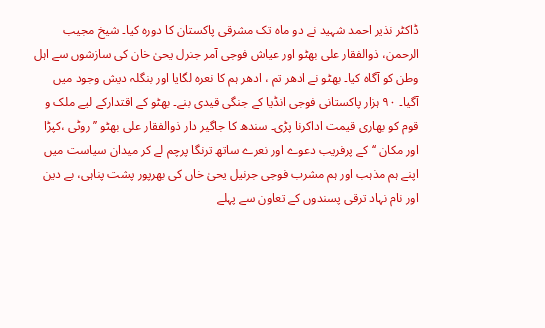ڈاکٹر نذیر احمد شہید نے دو ماہ تک مشرقی پاکستان کا دورہ کیا۔ شیخ مجیب الرحمن، ذوالفقار علی بھٹو اور عیاش فوجی آمر جنرل یحیٰ خان کی سازشوں سے اہل وطن کو آگاہ کیا۔ بھٹو نے ادھر تم ، ادھر ہم کا نعرہ لگایا اور بنگلہ دیش وجود میں آگیا۔ ۹۰ ہزار پاکستانی فوجی انڈیا کے جنگی قیدی بنے۔ بھٹو کے اقتدارکے لیے ملک و قوم کو بھاری قیمت اداکرنا پڑی۔ سندھ کا جاگیر دار ذوالفقار علی بھٹو ’’روٹی ،کپڑا اور مکان ‘‘کے پرفریب دعوے اور نعرے ساتھ ترنگا پرچم لے کر میدان سیاست میں اپنے ہم مذہب اور ہم مشرب فوجی جرنیل یحیٰ خاں کی بھرپور پشت پناہی، بے دین اور نام نہاد ترقی پسندوں کے تعاون سے پہلے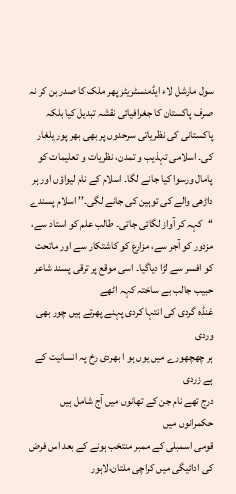سول مارشل لاء ایڈمنسٹریٹر پھر ملک کا صدر بن کر نہ صرف پاکستان کا جغرافیائی نقشہ تبدیل کیا بلکہ پاکستانی کی نظریاتی سرحدوں پر بھی بھر پور یلغار کی۔ اسلامی تہذیب و تمدن، نظریات و تعلیمات کو پامال ورسوا کیا جانے لگا۔ اسلام کے نام لیواؤں اور ہر داڑھی والے کی توہین کی جانے لگی۔’’ اسلام پسندے ‘‘کہہ کر آواز لگائی جاتی۔ طالب علم کو استاد سے، مزدور کو آجر سے، مزارع کو کاشتکار سے اور ماتحت کو افسر سے لڑا دیاگیا۔ اسی موقع پر ترقی پسند شاعر حبیب جالب بے ساختہ کہہ اٹھے
غنڈہ گردی کی انتہا کردی پہنے پھرتے ہیں چور بھی وردی
ہر چھچھورے میں یوں ہو ا بھردی رخ پہ انسانیت کے ہے زردی
درج تھے نام جن کے تھانوں میں آج شامل ہیں حکمرانوں میں
قومی اسمبلی کے ممبر منتخب ہونے کے بعد اس فرض کی ادائیگی میں کراچی ملتان،لاہور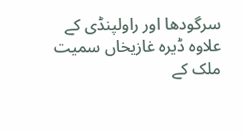سرگودھا اور راولپنڈی کے علاوہ ڈیرہ غازیخاں سمیت ملک کے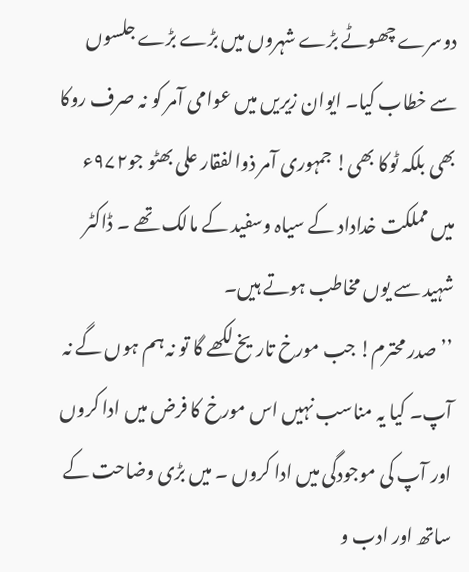دوسرے چھوٹے بڑے شہروں میں بڑے بڑے جلسوں سے خطاب کیا۔ ایوان زیریں میں عوامی آمر کو نہ صرف روکا بھی بلکہ ٹوکا بھی! جمہوری آمر ذوالفقار علی بھٹو جو۹۷۲ء میں مملکت خداداد کے سیاہ وسفید کے مالک تھے ۔ ڈاکٹر شہید سے یوں مخاطب ہوتے ہیں۔
’’ صدر محترم! جب مورخ تاریخ لکھے گا تو نہ ہم ہوں گے نہ آپ۔ کیا یہ مناسب نہیں اس مورخ کا فرض میں ادا کروں اور آپ کی موجودگی میں ادا کروں ۔ میں بڑی وضاحت کے ساتھ اور ادب و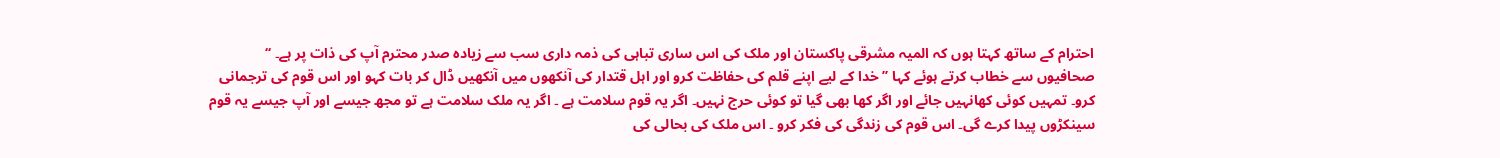احترام کے ساتھ کہتا ہوں کہ المیہ مشرقی پاکستان اور ملک کی اس ساری تباہی کی ذمہ داری سب سے زیادہ صدر محترم آپ کی ذات پر ہے۔ ‘‘
صحافیوں سے خطاب کرتے ہوئے کہا ’’ خدا کے لیے اپنے قلم کی حفاظت کرو اور اہل قتدار کی آنکھوں میں آنکھیں ڈال کر بات کہو اور اس قوم کی ترجمانی کرو۔ تمہیں کوئی کھانہیں جائے اور اگر کھا بھی گیا تو کوئی حرج نہیں۔ اگر یہ قوم سلامت ہے ۔ اگر یہ ملک سلامت ہے تو مجھ جیسے اور آپ جیسے یہ قوم سینکڑوں پیدا کرے گی۔ اس قوم کی زندگی کی فکر کرو ۔ اس ملک کی بحالی کی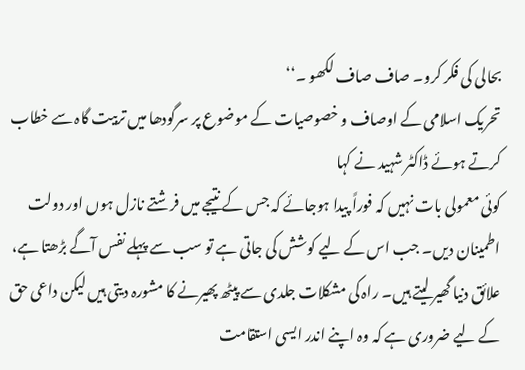بحالی کی فکر کرو۔ صاف صاف لکھو ۔‘‘
تحریک اسلامی کے اوصاف و خصوصیات کے موضوع پر سرگودھا میں تربیت گاہ سے خطاب کرتے ہوئے ڈاکٹر شہید نے کہا
کوئی معمولی بات نہیں کہ فوراً پیدا ہوجائے کہ جس کے نتیجے میں فرشتے نازل ہوں اور دولت اطمینان دیں۔ جب اس کے لیے کوشش کی جاتی ہے تو سب سے پہلے نفس آگے بڑھتا ہے، علائق دنیا گھیر لیتے ہیں۔ راہ کی مشکلات جلدی سے پیٹھ پھیرنے کا مشورہ دیتی ہیں لیکن داعی حق کے لیے ضروری ہے کہ وہ اپنے اندر ایسی استقامت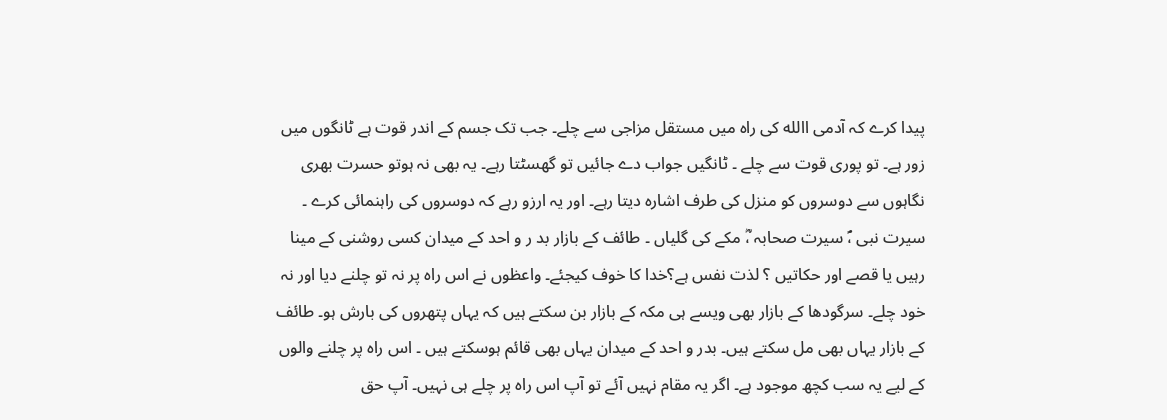پیدا کرے کہ آدمی االله کی راہ میں مستقل مزاجی سے چلے۔ جب تک جسم کے اندر قوت ہے ٹانگوں میں زور ہے۔ تو پوری قوت سے چلے ۔ ٹانگیں جواب دے جائیں تو گھسٹتا رہے۔ یہ بھی نہ ہوتو حسرت بھری نگاہوں سے دوسروں کو منزل کی طرف اشارہ دیتا رہے۔ اور یہ ارزو رہے کہ دوسروں کی راہنمائی کرے ۔ سیرت نبی ،ؐ سیرت صحابہ ،ؓ مکے کی گلیاں ۔ طائف کے بازار بد ر و احد کے میدان کسی روشنی کے مینا رہیں یا قصے اور حکاتیں ؟ لذت نفس ہے؟خدا کا خوف کیجئے۔ واعظوں نے اس راہ پر نہ تو چلنے دیا اور نہ خود چلے۔ سرگودھا کے بازار بھی ویسے ہی مکہ کے بازار بن سکتے ہیں کہ یہاں پتھروں کی بارش ہو۔ طائف کے بازار یہاں بھی مل سکتے ہیں۔ بدر و احد کے میدان یہاں بھی قائم ہوسکتے ہیں ۔ اس راہ پر چلنے والوں کے لیے یہ سب کچھ موجود ہے۔ اگر یہ مقام نہیں آئے تو آپ اس راہ پر چلے ہی نہیں۔ آپ حق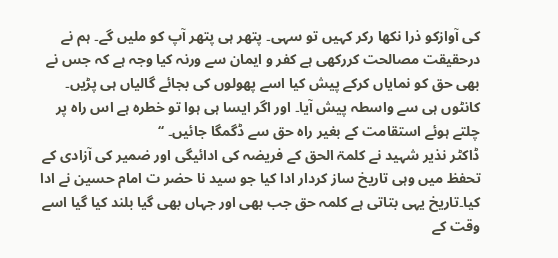کی آوازکو ذرا نکھا رکر کہیں تو سہی۔ پتھر ہی پتھر آپ کو ملیں گے۔ ہم نے درحقیقت مصالحت کررکھی ہے کفر و ایمان سے ورنہ کیا وجہ ہے کہ جس نے بھی حق کو نمایاں کرکے پیش کیا اسے پھولوں کی بجائے گالیاں ہی پڑیں۔ کانٹوں ہی سے واسطہ پیش آیا۔ اور اگر ایسا ہی ہوا تو خطرہ ہے اس راہ پر چلتے ہوئے استقامت کے بغیر راہ حق سے ڈگمگا جائیں۔ ‘‘
ڈاکٹر نذیر شہید نے کلمۃ الحق کے فریضہ کی ادائیگی اور ضمیر کی آزادی کے تحفظ میں وہی تاریخ ساز کردار ادا کیا جو سید نا حضر ت امام حسین نے ادا کیا۔تاریخ یہی بتاتی ہے کلمہ حق جب بھی اور جہاں بھی گیا بلند کیا گیا اسے وقت کے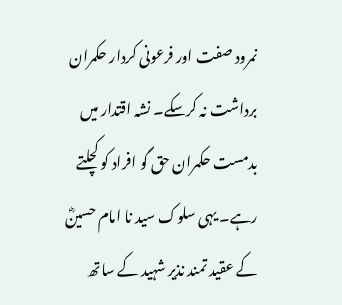نمرود صفت اور فرعونی کردار حکمران برداشت نہ کرسکے۔ نشہ اقتدار میں بدمست حکمران حق گو افراد کو کچلتے رہے۔ یہی سلوک سید نا امام حسینؓ کے عقید تمند نذیر شہید کے ساتھ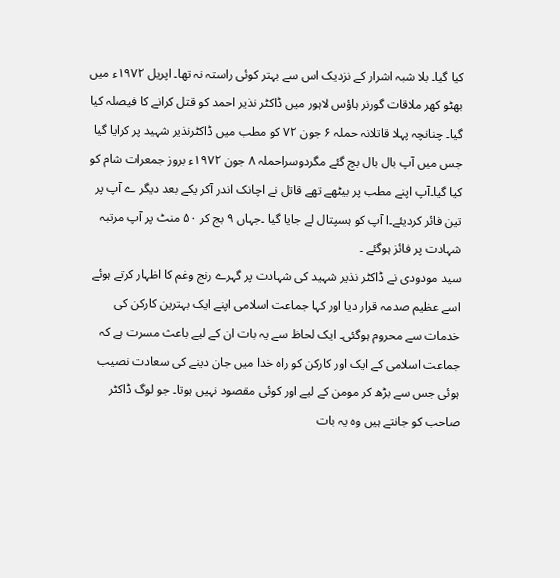کیا گیا۔ بلا شبہ اشرار کے نزدیک اس سے بہتر کوئی راستہ نہ تھا۔ اپریل ۱۹۷۲ء میں بھٹو کھر ملاقات گورنر ہاؤس لاہور میں ڈاکٹر نذیر احمد کو قتل کرانے کا فیصلہ کیا گیا۔ چنانچہ پہلا قاتلانہ حملہ ۶ جون ۷۲ کو مطب میں ڈاکٹرنذیر شہید پر کرایا گیا جس میں آپ بال بال بچ گئے مگردوسراحملہ ۸ جون ۱۹۷۲ء بروز جمعرات شام کو کیا گیا۔آپ اپنے مطب پر بیٹھے تھے قاتل نے اچانک اندر آکر یکے بعد دیگر ے آپ پر تین فائر کردیئے۔ا آپ کو ہسپتال لے جایا گیا ۔جہاں ۹ بج کر ۵۰ منٹ پر آپ مرتبہ شہادت پر فائز ہوگئے ۔
سید مودودی نے ڈاکٹر نذیر شہید کی شہادت پر گہرے رنج وغم کا اظہار کرتے ہوئے اسے عظیم صدمہ قرار دیا اور کہا جماعت اسلامی اپنے ایک بہترین کارکن کی خدمات سے محروم ہوگئی۔ ایک لحاظ سے یہ بات ان کے لیے باعث مسرت ہے کہ جماعت اسلامی کے ایک اور کارکن کو راہ خدا میں جان دینے کی سعادت نصیب ہوئی جس سے بڑھ کر مومن کے لیے اور کوئی مقصود نہیں ہوتا۔ جو لوگ ڈاکٹر صاحب کو جانتے ہیں وہ یہ بات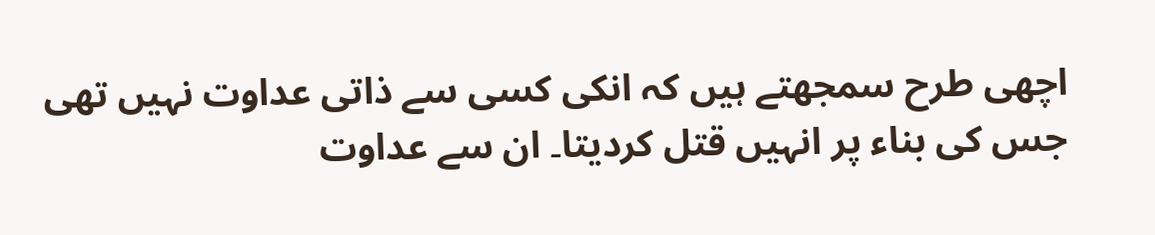اچھی طرح سمجھتے ہیں کہ انکی کسی سے ذاتی عداوت نہیں تھی جس کی بناء پر انہیں قتل کردیتا۔ ان سے عداوت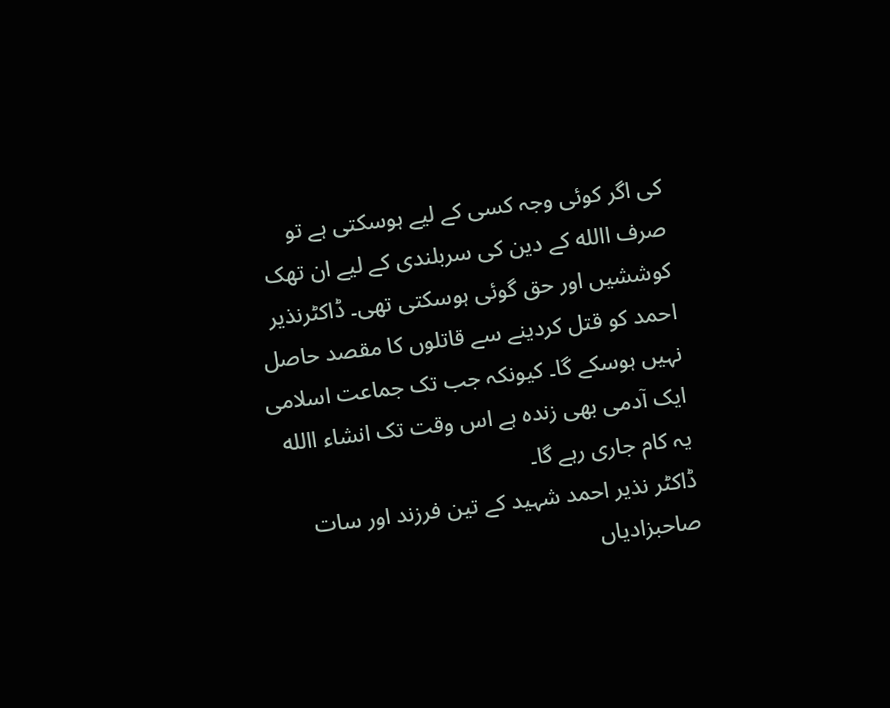کی اگر کوئی وجہ کسی کے لیے ہوسکتی ہے تو صرف االله کے دین کی سربلندی کے لیے ان تھک کوششیں اور حق گوئی ہوسکتی تھی۔ ڈاکٹرنذیر احمد کو قتل کردینے سے قاتلوں کا مقصد حاصل نہیں ہوسکے گا۔ کیونکہ جب تک جماعت اسلامی ایک آدمی بھی زندہ ہے اس وقت تک انشاء االله یہ کام جاری رہے گا۔
ڈاکٹر نذیر احمد شہید کے تین فرزند اور سات صاحبزادیاں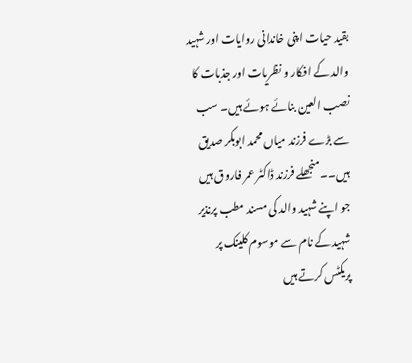بقید حیات اپنی خاندانی روایات اور شہید والد کے افکار و نظریات اور جذبات کا نصب العین بنائے ہوئے ہیں۔ سب سے بڑے فرزند میاں محمد ابوبکر صدیق ہیں۔۔منجھلے فرزند ڈاکٹر عمر فاروق ہیں جو اپنے شہید والد کی مسند مطب پرنذیر شہید کے نام سے موسوم کلینک پر پریکٹس کرتے ہیں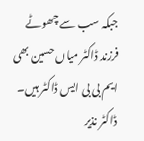جبکہ سب سے چھوٹے فرزند ڈاکٹر میاں حسین بھی ایم بی بی ایس ڈاکٹر ہیں۔
ڈاکٹر نذیر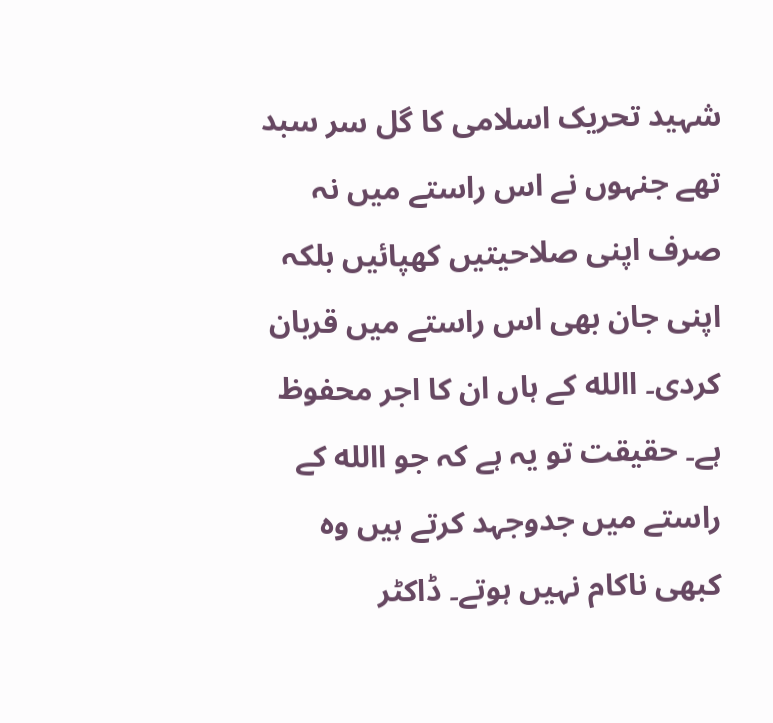شہید تحریک اسلامی کا گل سر سبد تھے جنہوں نے اس راستے میں نہ صرف اپنی صلاحیتیں کھپائیں بلکہ اپنی جان بھی اس راستے میں قربان کردی۔ االله کے ہاں ان کا اجر محفوظ ہے۔ حقیقت تو یہ ہے کہ جو االله کے راستے میں جدوجہد کرتے ہیں وہ کبھی ناکام نہیں ہوتے۔ ڈاکٹر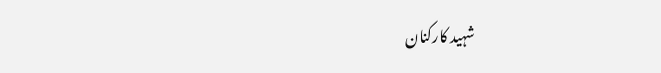شہید کارکنان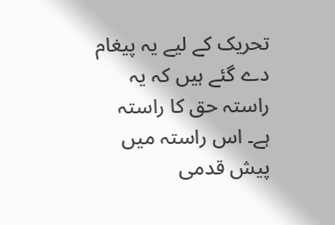تحریک کے لیے یہ پیغام دے گئے ہیں کہ یہ راستہ حق کا راستہ ہے۔ اس راستہ میں پیش قدمی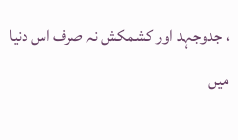، جدوجہد اور کشمکش نہ صرف اس دنیا میں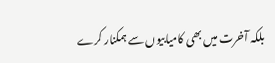بلکہ آخرت میں بھی کامیابیوں سے ہمکنار کرے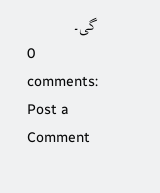گی۔
0 comments:
Post a Comment